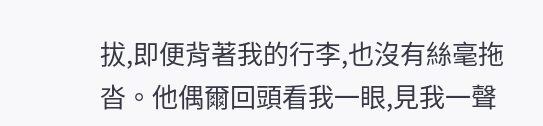拔,即便背著我的行李,也沒有絲毫拖沓。他偶爾回頭看我一眼,見我一聲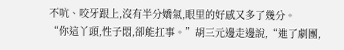不吭、咬牙跟上,沒有半分嬌氣,眼里的好感又多了幾分。
“你這丫頭,性子悶,卻能扛事。”胡三元邊走邊說,“進了劇團,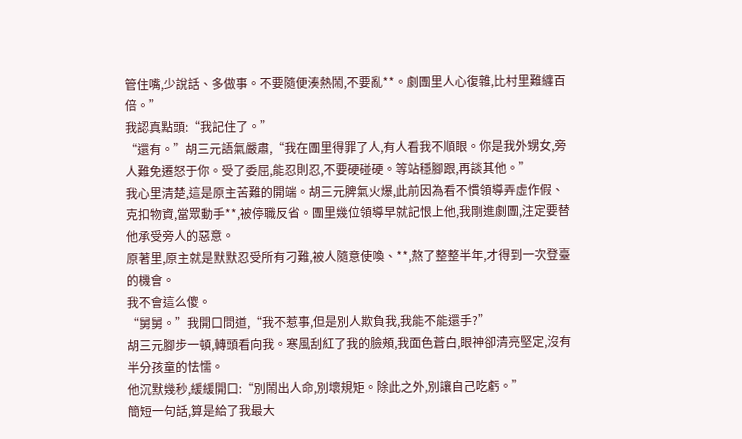管住嘴,少說話、多做事。不要隨便湊熱鬧,不要亂**。劇團里人心復雜,比村里難纏百倍。”
我認真點頭:“我記住了。”
“還有。”胡三元語氣嚴肅,“我在團里得罪了人,有人看我不順眼。你是我外甥女,旁人難免遷怒于你。受了委屈,能忍則忍,不要硬碰硬。等站穩腳跟,再談其他。”
我心里清楚,這是原主苦難的開端。胡三元脾氣火爆,此前因為看不慣領導弄虛作假、克扣物資,當眾動手**,被停職反省。團里幾位領導早就記恨上他,我剛進劇團,注定要替他承受旁人的惡意。
原著里,原主就是默默忍受所有刁難,被人隨意使喚、**,熬了整整半年,才得到一次登臺的機會。
我不會這么傻。
“舅舅。”我開口問道,“我不惹事,但是別人欺負我,我能不能還手?”
胡三元腳步一頓,轉頭看向我。寒風刮紅了我的臉頰,我面色蒼白,眼神卻清亮堅定,沒有半分孩童的怯懦。
他沉默幾秒,緩緩開口:“別鬧出人命,別壞規矩。除此之外,別讓自己吃虧。”
簡短一句話,算是給了我最大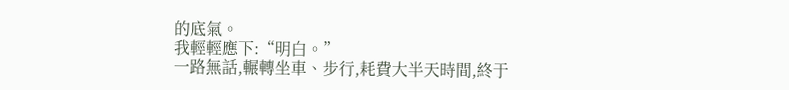的底氣。
我輕輕應下:“明白。”
一路無話,輾轉坐車、步行,耗費大半天時間,終于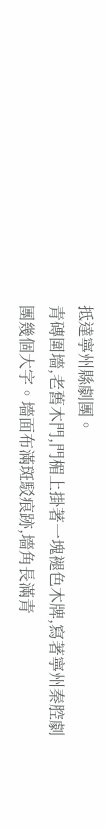抵達寧州縣劇團。
青磚圍墻,老舊木門,門楣上掛著一塊褪色木牌,寫著寧州秦腔劇團幾個大字。墻面布滿斑駁痕跡,墻角長滿青